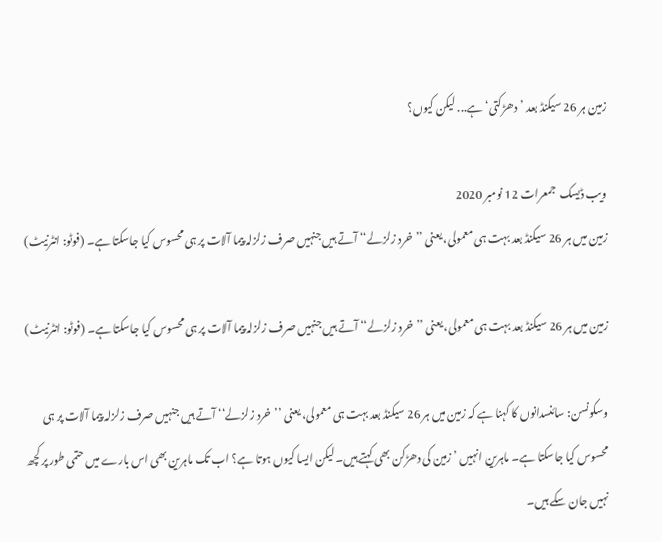زمین ہر 26 سیکنڈ بعد ’دھڑکتی‘ ہے... لیکن کیوں؟

ویب ڈیسک  جمعرات 12 نومبر 2020
زمین میں ہر 26 سیکنڈ بعد بہت ہی معمولی، یعنی ’’خرد زلزلے‘‘ آتے ہیں جنہیں صرف زلزلہ پیما آلات پر ہی محسوس کیا جاسکتا ہے۔ (فوٹو: انٹرنیٹ)

زمین میں ہر 26 سیکنڈ بعد بہت ہی معمولی، یعنی ’’خرد زلزلے‘‘ آتے ہیں جنہیں صرف زلزلہ پیما آلات پر ہی محسوس کیا جاسکتا ہے۔ (فوٹو: انٹرنیٹ)

وسکونسن: سائنسدانوں کا کہنا ہے کہ زمین میں ہر 26 سیکنڈ بعد بہت ہی معمولی، یعنی ’’خرد زلزلے‘‘ آتے ہیں جنہیں صرف زلزلہ پیما آلات پر ہی محسوس کیا جاسکتا ہے۔ ماہرین انہیں ’زمین کی دھڑکن بھی کہتے ہیں۔ لیکن ایسا کیوں ہوتا ہے؟ اب تک ماہرین بھی اس بارے میں حتمی طور پر کچھ نہیں جان سکے ہیں۔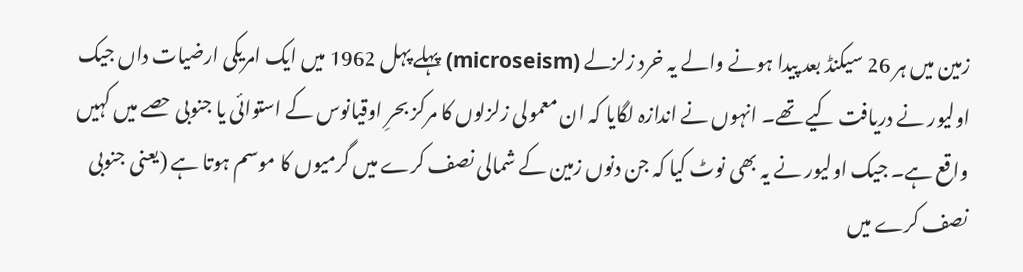زمین میں ہر 26 سیکنڈ بعد پیدا ہونے والے یہ خرد زلزلے (microseism) پہلے پہل 1962 میں ایک امریکی ارضیات داں جیک اولیور نے دریافت کیے تھے۔ انہوں نے اندازہ لگایا کہ ان معمولی زلزلوں کا مرکز بحرِ اوقیانوس کے استوائی یا جنوبی حصے میں کہیں واقع ہے۔ جیک اولیور نے یہ بھی نوٹ کیا کہ جن دنوں زمین کے شمالی نصف کرے میں گرمیوں کا موسم ہوتا ہے (یعنی جنوبی نصف کرے میں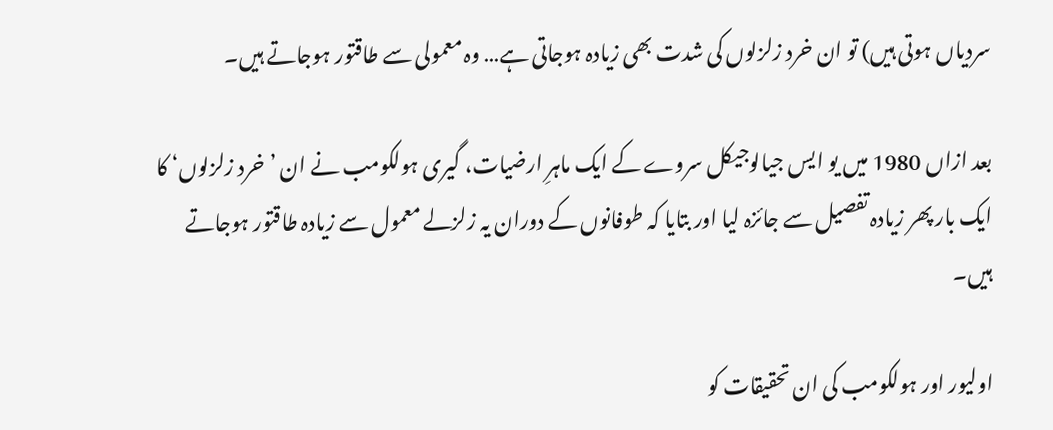سردیاں ہوتی ہیں) تو ان خرد زلزلوں کی شدت بھی زیادہ ہوجاتی ہے… وہ معمولی سے طاقتور ہوجاتے ہیں۔

بعد ازاں 1980 میں یو ایس جیالوجیکل سروے کے ایک ماہرِ ارضیات، گیری ہولکومب نے ان ’خرد زلزلوں‘ کا ایک بار پھر زیادہ تفصیل سے جائزہ لیا اور بتایا کہ طوفانوں کے دوران یہ زلزلے معمول سے زیادہ طاقتور ہوجاتے ہیں۔

اولیور اور ہولکومب کی ان تحقیقات کو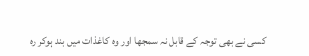کسی نے بھی توجہ کے قابل نہ سمجھا اور وہ کاغذات میں بند ہوکر رہ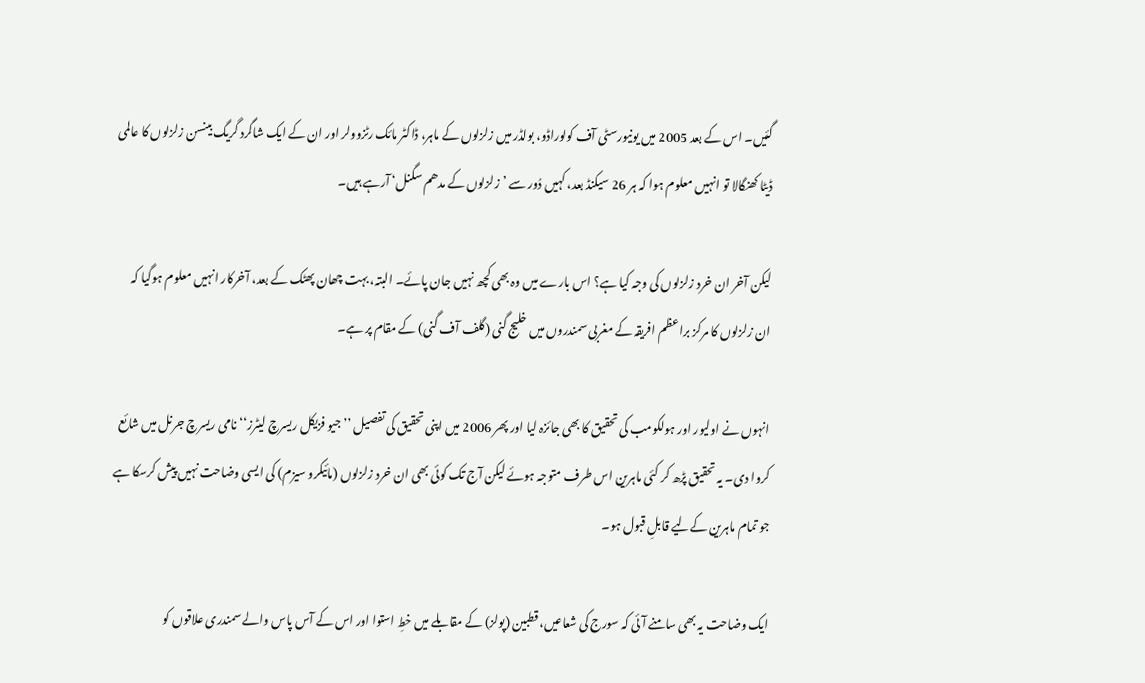گئیں۔ اس کے بعد 2005 میں یونیورسٹی آف کولوراڈو، بولڈر میں زلزلوں کے ماہر، ڈاکٹر مائک رٹزوولر اور ان کے ایک شاگرد گریگ بینسن زلزلوں کا عالمی ڈیٹا کھنگالا تو انہیں معلوم ہوا کہ ہر 26 سیکنڈ بعد، کہیں دُور سے ’زلزلوں کے مدھم سگنل‘ آرہے ہیں۔

لیکن آخر ان خرد زلزلوں کی وجہ کیا ہے؟ اس بارے میں وہ بھی کچھ نہیں جان پائے۔ البتہ، بہت چھان پھٹک کے بعد، آخرکار انہیں معلوم ہوگیا کہ ان زلزلوں کا مرکز براعظم افریقہ کے مغربی سمندروں میں خلیج گنی (گلف آف گنی) کے مقام پر ہے۔

انہوں نے اولیور اور ہولکومب کی تحقیق کا بھی جائزہ لیا اور پھر 2006 میں اپنی تحقیق کی تفصیل ’’جیو فزیکل ریسرچ لیٹرز‘‘ نامی ریسرچ جرنل میں شائع کروا دی۔ یہ تحقیق پڑھ کر کئی ماہرین اس طرف متوجہ ہوئے لیکن آج تک کوئی بھی ان خرد زلزلوں (مائیکرو سیزم) کی ایسی وضاحت نہیں پیش کرسکا ہے جو تمام ماہرین کےلیے قابلِ قبول ہو۔

ایک وضاحت یہ بھی سامنے آئی کہ سورج کی شعاعیں، قطبین (پولز) کے مقابلے میں خطِ استوا اور اس کے آس پاس والے سمندری علاقوں کو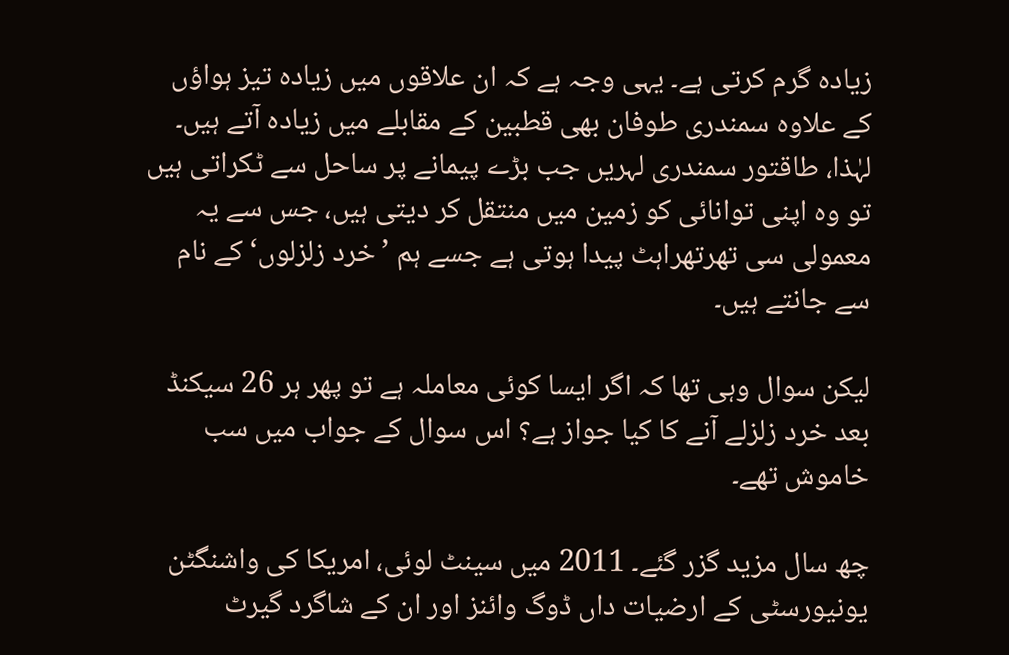زیادہ گرم کرتی ہے۔ یہی وجہ ہے کہ ان علاقوں میں زیادہ تیز ہواؤں کے علاوہ سمندری طوفان بھی قطبین کے مقابلے میں زیادہ آتے ہیں۔ لہٰذا، طاقتور سمندری لہریں جب بڑے پیمانے پر ساحل سے ٹکراتی ہیں تو وہ اپنی توانائی کو زمین میں منتقل کر دیتی ہیں، جس سے یہ معمولی سی تھرتھراہٹ پیدا ہوتی ہے جسے ہم ’خرد زلزلوں‘ کے نام سے جانتے ہیں۔

لیکن سوال وہی تھا کہ اگر ایسا کوئی معاملہ ہے تو پھر ہر 26 سیکنڈ بعد خرد زلزلے آنے کا کیا جواز ہے؟ اس سوال کے جواب میں سب خاموش تھے۔

چھ سال مزید گزر گئے۔ 2011 میں سینٹ لوئی، امریکا کی واشنگٹن یونیورسٹی کے ارضیات داں ڈوگ وائنز اور ان کے شاگرد گیرٹ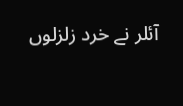آئلر نے خرد زلزلوں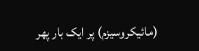(مائیکروسیزم) پر ایک بار پھر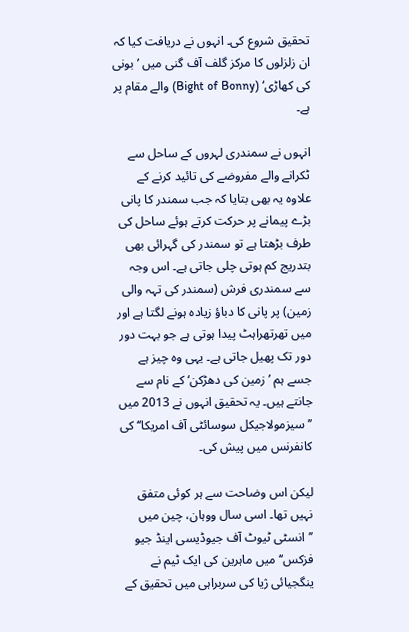تحقیق شروع کی۔ انہوں نے دریافت کیا کہ ان زلزلوں کا مرکز گلف آف گنی میں ’بونی کی کھاڑی‘ (Bight of Bonny) والے مقام پر ہے۔

انہوں نے سمندری لہروں کے ساحل سے ٹکرانے والے مفروضے کی تائید کرنے کے علاوہ یہ بھی بتایا کہ جب سمندر کا پانی بڑے پیمانے پر حرکت کرتے ہوئے ساحل کی طرف بڑھتا ہے تو سمندر کی گہرائی بھی بتدریج کم ہوتی چلی جاتی ہے۔ اس وجہ سے سمندری فرش (سمندر کی تہہ والی زمین) پر پانی کا دباؤ زیادہ ہونے لگتا ہے اور میں تھرتھراہٹ پیدا ہوتی ہے جو بہت دور دور تک پھیل جاتی ہے۔ یہی وہ چیز ہے جسے ہم ’زمین کی دھڑکن‘ کے نام سے جانتے ہیں۔ یہ تحقیق انہوں نے 2013 میں ’’سیزمولاجیکل سوسائٹی آف امریکا‘‘ کی کانفرنس میں پیش کی۔

لیکن اس وضاحت سے ہر کوئی متفق نہیں تھا۔ اسی سال ووہان، چین میں ’’انسٹی ٹیوٹ آف جیوڈیسی اینڈ جیو فزکس‘‘ میں ماہرین کی ایک ٹیم نے ینگجیائی ژیا کی سربراہی میں تحقیق کے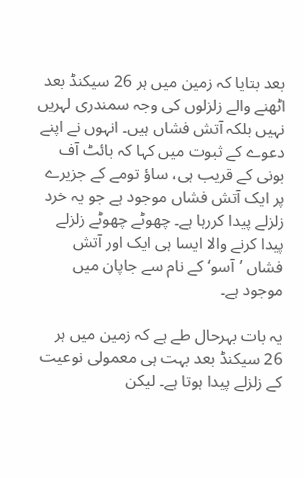بعد بتایا کہ زمین میں ہر 26 سیکنڈ بعد اٹھنے والے زلزلوں کی وجہ سمندری لہریں نہیں بلکہ آتش فشاں ہیں۔ انہوں نے اپنے دعوے کے ثبوت میں کہا کہ بائٹ آف بونی کے قریب ہی، ساؤ تومے کے جزیرے پر ایک آتش فشاں موجود ہے جو یہ خرد زلزلے پیدا کررہا ہے۔ چھوٹے چھوٹے زلزلے پیدا کرنے والا ایسا ہی ایک اور آتش فشاں ’آسو‘ کے نام سے جاپان میں موجود ہے۔

یہ بات بہرحال طے ہے کہ زمین میں ہر 26 سیکنڈ بعد بہت ہی معمولی نوعیت کے زلزلے پیدا ہوتا ہے۔ لیکن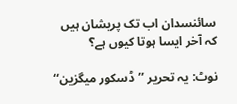سائنسدان اب تک پریشان ہیں کہ آخر ایسا ہوتا کیوں ہے؟

نوٹ: یہ تحریر ’’ڈسکور میگزین‘‘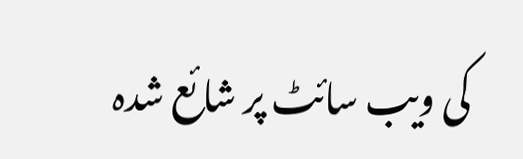کی ویب سائٹ پر شائع شدہ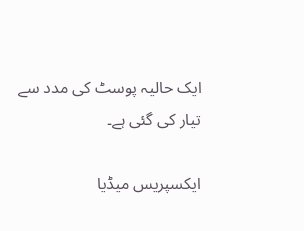ایک حالیہ پوسٹ کی مدد سے تیار کی گئی ہے۔

ایکسپریس میڈیا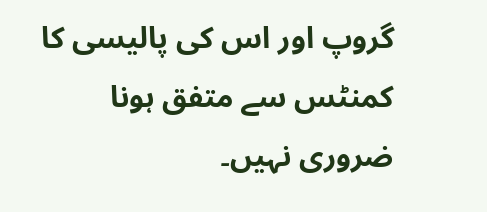گروپ اور اس کی پالیسی کا کمنٹس سے متفق ہونا ضروری نہیں۔